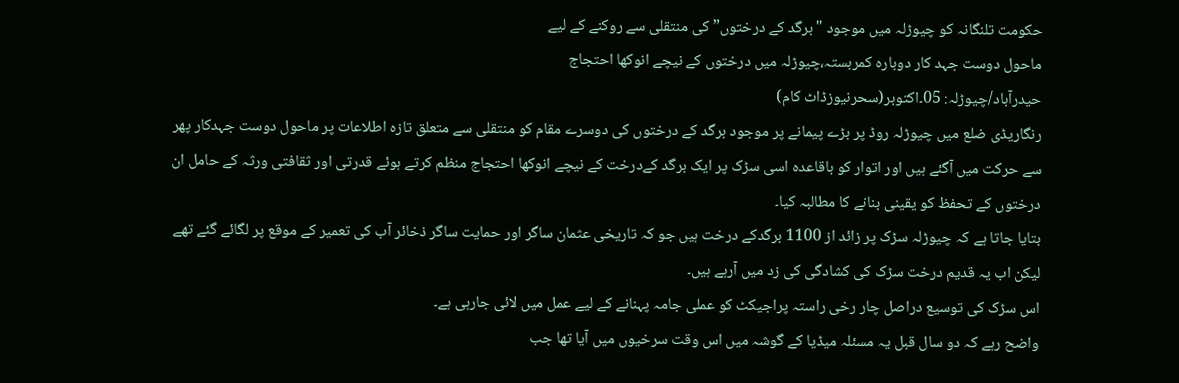حکومت تلنگانہ کو چیوڑلہ میں موجود "برگد کے درختوں” کی منتقلی سے روکنے کے لیے
ماحول دوست جہد کار دوبارہ کمربستہ،چیوڑلہ میں درختوں کے نیچے انوکھا احتجاج
حیدرآباد/چیوڑلہ: 05۔اکتوبر(سحرنیوزڈاٹ کام)
رنگاریڈی ضلع میں چیوڑلہ روڈ پر بڑے پیمانے پر موجود برگد کے درختوں کی دوسرے مقام کو منتقلی سے متعلق تازہ اطلاعات پر ماحول دوست جہدکار پھر سے حرکت میں آگئے ہیں اور اتوار کو باقاعدہ اسی سڑک پر ایک برگد کےدرخت کے نیچے انوکھا احتجاج منظم کرتے ہوئے قدرتی اور ثقافتی ورثہ کے حامل ان درختوں کے تحفظ کو یقینی بنانے کا مطالبہ کیا۔
بتایا جاتا ہے کہ چیوڑلہ سڑک پر زائد از 1100 برگدکے درخت ہیں جو کہ تاریخی عثمان ساگر اور حمایت ساگر ذخائر آب کی تعمیر کے موقع پر لگائے گئے تھے لیکن اب یہ قدیم درخت سڑک کی کشادگی کی زد میں آرہے ہیں۔
اس سڑک کی توسیع دراصل چار رخی راستہ پراجیکٹ کو عملی جامہ پہنانے کے لیے عمل میں لائی جارہی ہے۔
واضح رہے کہ دو سال قبل یہ مسئلہ میڈیا کے گوشہ میں اس وقت سرخیوں میں آیا تھا جب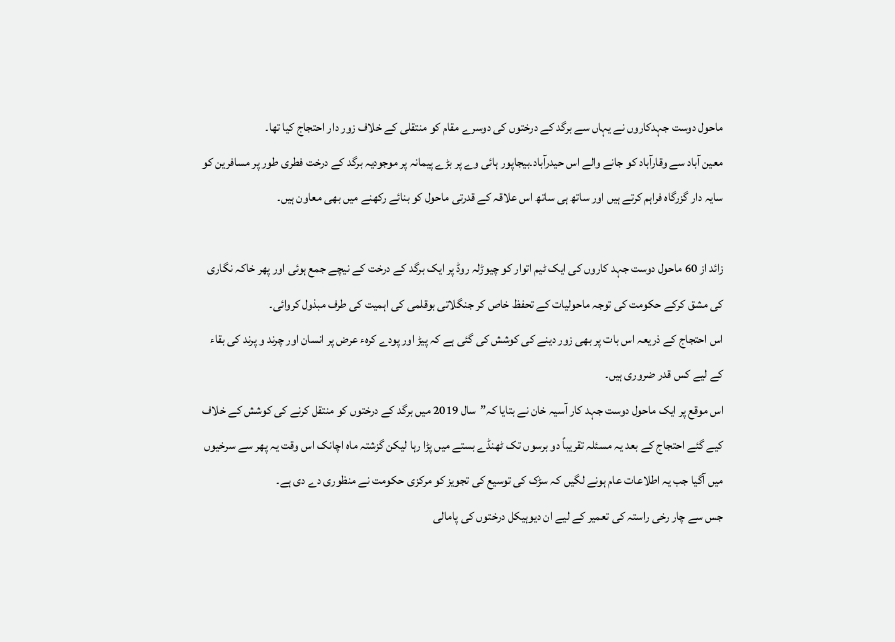ماحول دوست جہدکاروں نے یہاں سے برگد کے درختوں کی دوسرے مقام کو منتقلی کے خلاف زور دار احتجاج کیا تھا۔
معین آباد سے وقارآباد کو جانے والے اس حیدرآباد۔بیجاپور ہائی وے پر بڑے پیمانہ پر موجودیہ برگد کے درخت فطری طور پر مسافرین کو سایہ دار گزرگاہ فراہم کرتے ہیں اور ساتھ ہی ساتھ اس علاقہ کے قدرتی ماحول کو بنائے رکھنے میں بھی معاون ہیں۔

زائد از 60 ماحول دوست جہد کاروں کی ایک ٹیم اتوار کو چیوڑلہ روڈ پر ایک برگد کے درخت کے نیچے جمع ہوئی اور پھر خاکہ نگاری کی مشق کرکے حکومت کی توجہ ماحولیات کے تحفظ خاص کر جنگلاتی بوقلمی کی اہمیت کی طرف مبذول کروائی۔
اس احتجاج کے ذریعہ اس بات پر بھی زور دینے کی کوشش کی گئی ہے کہ پیڑ اور پودے کرہء عرض پر انسان اور چرند و پرند کی بقاء کے لیے کس قدر ضروری ہیں۔
اس موقع پر ایک ماحول دوست جہد کار آسیہ خان نے بتایا کہ”سال 2019 میں برگد کے درختوں کو منتقل کرنے کی کوشش کے خلاف کیے گئے احتجاج کے بعد یہ مسئلہ تقریباً دو برسوں تک ٹھنڈے بستے میں پڑا رہا لیکن گزشتہ ماہ اچانک اس وقت یہ پھر سے سرخیوں میں آگیا جب یہ اطلاعات عام ہونے لگیں کہ سڑک کی توسیع کی تجویز کو مرکزی حکومت نے منظوری دے دی ہے۔
جس سے چار رخی راستہ کی تعمیر کے لیے ان دیوہیکل درختوں کی پامالی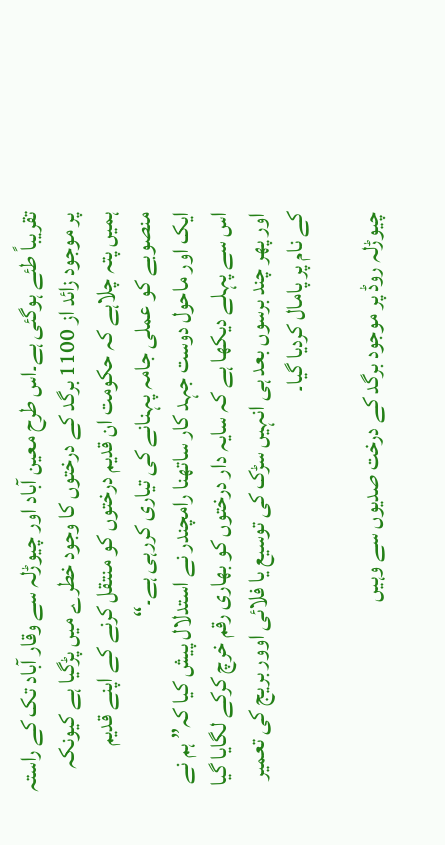تقریباً طئے ہوگئی ہے۔اس طرح معین آباد اور چیوڑلہ سے وقار آباد تک کے راستہ پر موجود زائد از 1100 برگد کے درختوں کا وجود خطرے میں پڑگیا ہے کیونکہ ہمیں پتہ چلاہے کہ حکومت ان قدیم درختوں کو منتقل کرنے کے اپنے قدیم منصوبے کو عملی جامہ پہنانے کی تیاری کررہی ہے۔“
ایک اور ماحول دوست جہد کار ساتھنا رامچندر نے استدلال پیش کیا کہ” ہم نے اس سے پہلے دیکھا ہے کہ سایہ دار درختوں کو بھاری رقم خرچ کرکے لگایا گیا اور پھر چند برسوں بعد ہی انہیں سڑک کی توسیع یا فلائی اوور بریج کی تعمیر کے نام پر پامال کردیا گیا۔

چیوڑلہ روڈ پر موجود برگد کے درخت صدیوں سے وہیں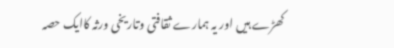کھڑے ہیں اور یہ ہمارے ثقافتی وتاریخی ورثہ کاایک حصہ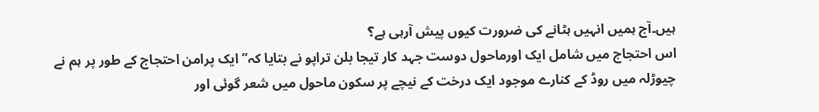ہیں۔آج ہمیں انہیں ہٹانے کی ضرورت کیوں پیش آرہی ہے؟
اس احتجاج میں شامل ایک اورماحول دوست جہد کار تیجا بلن تراپو نے بتایا کہ” ایک پرامن احتجاج کے طور پر ہم نے چیوڑلہ میں روڈ کے کنارے موجود ایک درخت کے نیچے پر سکون ماحول میں شعر گوئی اور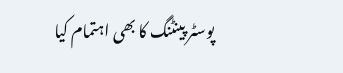پوسٹر پینٹنگ کا بھی اہتمام کیا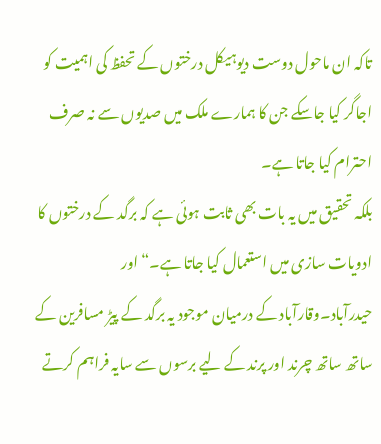تاکہ ان ماحول دوست دیوہیکل درختوں کے تحفظ کی اہمیت کو اجاگر کیا جاسکے جن کا ہمارے ملک میں صدیوں سے نہ صرف احترام کیا جاتا ہے۔
بلکہ تحقیق میں یہ بات بھی ثابت ہوئی ہے کہ برگد کے درختوں کا ادویات سازی میں استعمال کیا جاتا ہے۔“اور حیدرآباد۔وقارآباد کے درمیان موجود یہ برگد کے پیڑ مسافرین کے ساتھ ساتھ چرند اور پرند کے لیے برسوں سے سایہ فراہم کرتے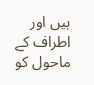ہیں اور اطراف کے ماحول کو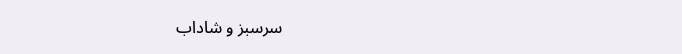سرسبز و شاداب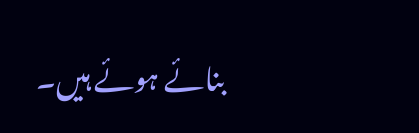بنائے ہوئے ہیں۔